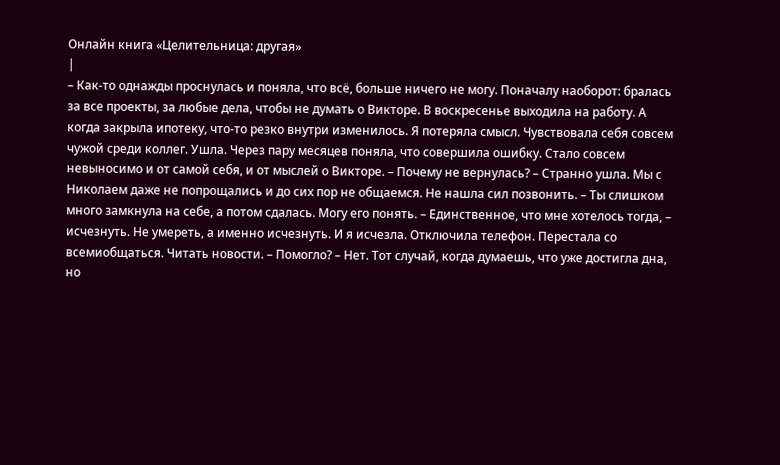Онлайн книга «Целительница: другая»
|
– Как-то однажды проснулась и поняла, что всё, больше ничего не могу. Поначалу наоборот: бралась за все проекты, за любые дела, чтобы не думать о Викторе. В воскресенье выходила на работу. А когда закрыла ипотеку, что-то резко внутри изменилось. Я потеряла смысл. Чувствовала себя совсем чужой среди коллег. Ушла. Через пару месяцев поняла, что совершила ошибку. Стало совсем невыносимо и от самой себя, и от мыслей о Викторе. – Почему не вернулась? – Странно ушла. Мы с Николаем даже не попрощались и до сих пор не общаемся. Не нашла сил позвонить. – Ты слишком много замкнула на себе, а потом сдалась. Могу его понять. – Единственное, что мне хотелось тогда, – исчезнуть. Не умереть, а именно исчезнуть. И я исчезла. Отключила телефон. Перестала со всемиобщаться. Читать новости. – Помогло? – Нет. Тот случай, когда думаешь, что уже достигла дна, но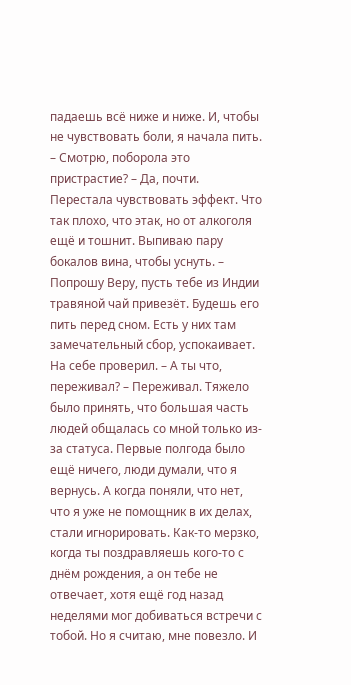падаешь всё ниже и ниже. И, чтобы не чувствовать боли, я начала пить. – Смотрю, поборола это пристрастие? – Да, почти. Перестала чувствовать эффект. Что так плохо, что этак, но от алкоголя ещё и тошнит. Выпиваю пару бокалов вина, чтобы уснуть. – Попрошу Веру, пусть тебе из Индии травяной чай привезёт. Будешь его пить перед сном. Есть у них там замечательный сбор, успокаивает. На себе проверил. – А ты что, переживал? – Переживал. Тяжело было принять, что большая часть людей общалась со мной только из-за статуса. Первые полгода было ещё ничего, люди думали, что я вернусь. А когда поняли, что нет, что я уже не помощник в их делах, стали игнорировать. Как-то мерзко, когда ты поздравляешь кого-то с днём рождения, а он тебе не отвечает, хотя ещё год назад неделями мог добиваться встречи с тобой. Но я считаю, мне повезло. И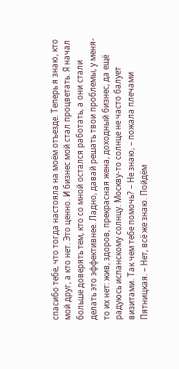спасибо тебе, что тогда настояла на моём отъезде. Теперь я знаю, кто мой друг, а кто нет. Это ценно. И бизнес мой стал процветать. Я начал больше доверять тем, кто со мной остался работать, а они стали делать это эффективнее. Ладно, давай решать твои проблемы, у меня-то их нет: жив, здоров, прекрасная жена, доходный бизнес, да ещё радуюсь испанскому солнцу. Москву-то солнце не часто балует визитами. Так чем тебе помочь? – Не знаю, – пожала плечами Пятницкая. – Нет, всё же знаю. Пойдём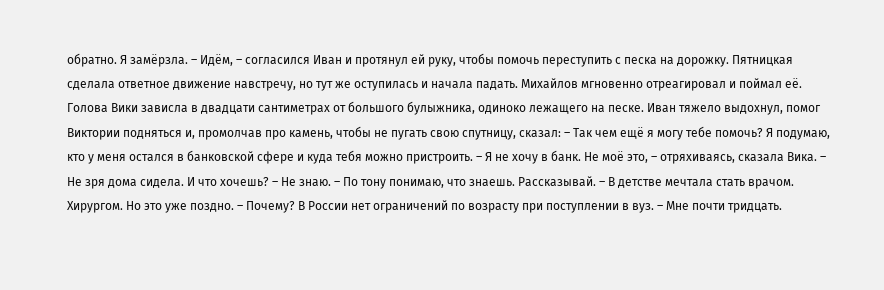обратно. Я замёрзла. – Идём, – согласился Иван и протянул ей руку, чтобы помочь переступить с песка на дорожку. Пятницкая сделала ответное движение навстречу, но тут же оступилась и начала падать. Михайлов мгновенно отреагировал и поймал её. Голова Вики зависла в двадцати сантиметрах от большого булыжника, одиноко лежащего на песке. Иван тяжело выдохнул, помог Виктории подняться и, промолчав про камень, чтобы не пугать свою спутницу, сказал: – Так чем ещё я могу тебе помочь? Я подумаю, кто у меня остался в банковской сфере и куда тебя можно пристроить. – Я не хочу в банк. Не моё это, – отряхиваясь, сказала Вика. – Не зря дома сидела. И что хочешь? – Не знаю. – По тону понимаю, что знаешь. Рассказывай. – В детстве мечтала стать врачом. Хирургом. Но это уже поздно. – Почему? В России нет ограничений по возрасту при поступлении в вуз. – Мне почти тридцать.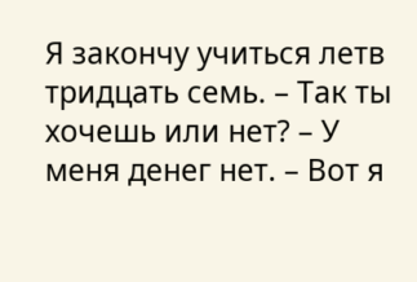Я закончу учиться летв тридцать семь. – Так ты хочешь или нет? – У меня денег нет. – Вот я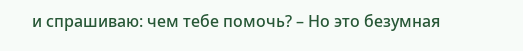и спрашиваю: чем тебе помочь? – Но это безумная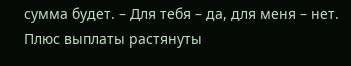сумма будет. – Для тебя – да, для меня – нет. Плюс выплаты растянуты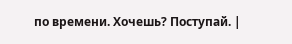по времени. Хочешь? Поступай. |